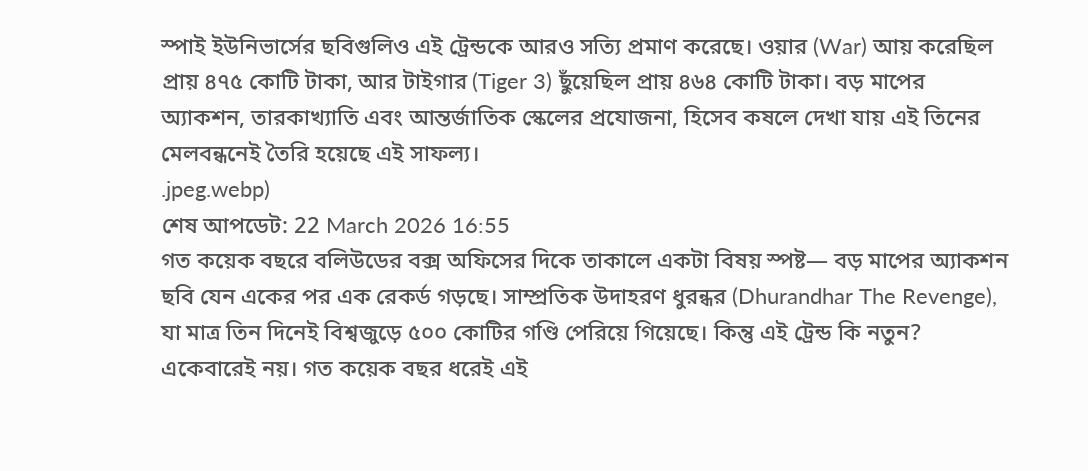স্পাই ইউনিভার্সের ছবিগুলিও এই ট্রেন্ডকে আরও সত্যি প্রমাণ করেছে। ওয়ার (War) আয় করেছিল প্রায় ৪৭৫ কোটি টাকা, আর টাইগার (Tiger 3) ছুঁয়েছিল প্রায় ৪৬৪ কোটি টাকা। বড় মাপের অ্যাকশন, তারকাখ্যাতি এবং আন্তর্জাতিক স্কেলের প্রযোজনা, হিসেব কষলে দেখা যায় এই তিনের মেলবন্ধনেই তৈরি হয়েছে এই সাফল্য।
.jpeg.webp)
শেষ আপডেট: 22 March 2026 16:55
গত কয়েক বছরে বলিউডের বক্স অফিসের দিকে তাকালে একটা বিষয় স্পষ্ট— বড় মাপের অ্যাকশন ছবি যেন একের পর এক রেকর্ড গড়ছে। সাম্প্রতিক উদাহরণ ধুরন্ধর (Dhurandhar The Revenge), যা মাত্র তিন দিনেই বিশ্বজুড়ে ৫০০ কোটির গণ্ডি পেরিয়ে গিয়েছে। কিন্তু এই ট্রেন্ড কি নতুন? একেবারেই নয়। গত কয়েক বছর ধরেই এই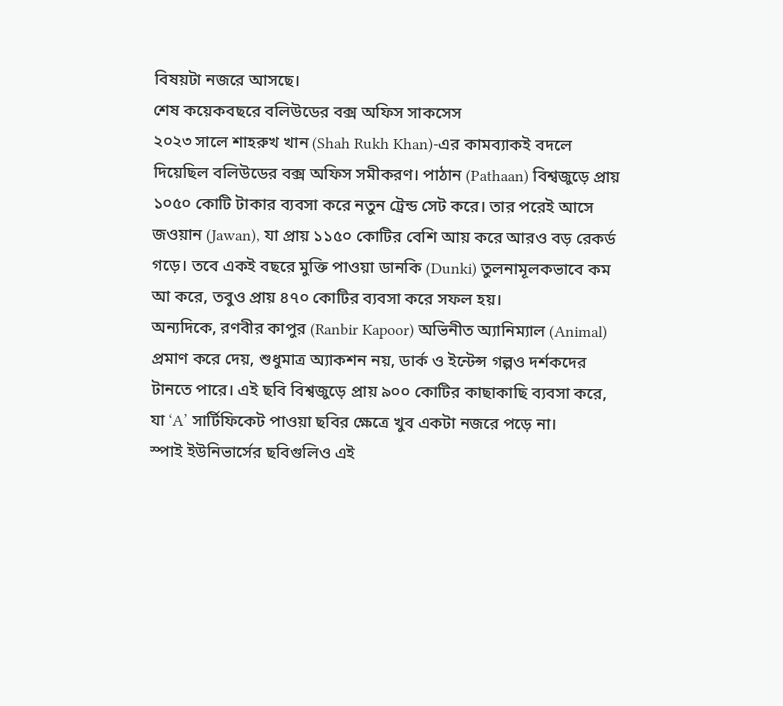বিষয়টা নজরে আসছে।
শেষ কয়েকবছরে বলিউডের বক্স অফিস সাকসেস
২০২৩ সালে শাহরুখ খান (Shah Rukh Khan)-এর কামব্যাকই বদলে দিয়েছিল বলিউডের বক্স অফিস সমীকরণ। পাঠান (Pathaan) বিশ্বজুড়ে প্রায় ১০৫০ কোটি টাকার ব্যবসা করে নতুন ট্রেন্ড সেট করে। তার পরেই আসে জওয়ান (Jawan), যা প্রায় ১১৫০ কোটির বেশি আয় করে আরও বড় রেকর্ড গড়ে। তবে একই বছরে মুক্তি পাওয়া ডানকি (Dunki) তুলনামূলকভাবে কম আ করে, তবুও প্রায় ৪৭০ কোটির ব্যবসা করে সফল হয়।
অন্যদিকে, রণবীর কাপুর (Ranbir Kapoor) অভিনীত অ্যানিম্যাল (Animal) প্রমাণ করে দেয়, শুধুমাত্র অ্যাকশন নয়, ডার্ক ও ইন্টেন্স গল্পও দর্শকদের টানতে পারে। এই ছবি বিশ্বজুড়ে প্রায় ৯০০ কোটির কাছাকাছি ব্যবসা করে, যা ‘A’ সার্টিফিকেট পাওয়া ছবির ক্ষেত্রে খুব একটা নজরে পড়ে না।
স্পাই ইউনিভার্সের ছবিগুলিও এই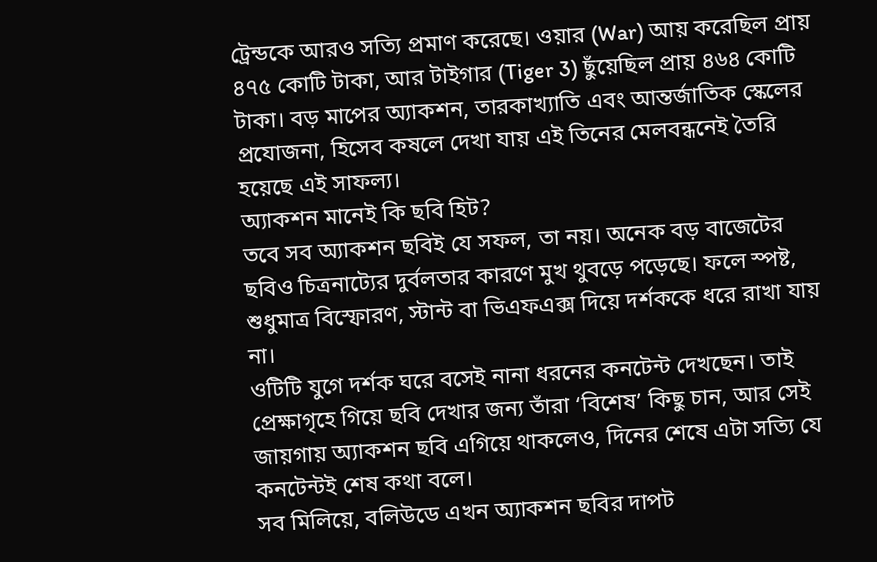ট্রেন্ডকে আরও সত্যি প্রমাণ করেছে। ওয়ার (War) আয় করেছিল প্রায় ৪৭৫ কোটি টাকা, আর টাইগার (Tiger 3) ছুঁয়েছিল প্রায় ৪৬৪ কোটি টাকা। বড় মাপের অ্যাকশন, তারকাখ্যাতি এবং আন্তর্জাতিক স্কেলের প্রযোজনা, হিসেব কষলে দেখা যায় এই তিনের মেলবন্ধনেই তৈরি হয়েছে এই সাফল্য।
অ্যাকশন মানেই কি ছবি হিট?
তবে সব অ্যাকশন ছবিই যে সফল, তা নয়। অনেক বড় বাজেটের ছবিও চিত্রনাট্যের দুর্বলতার কারণে মুখ থুবড়ে পড়েছে। ফলে স্পষ্ট, শুধুমাত্র বিস্ফোরণ, স্টান্ট বা ভিএফএক্স দিয়ে দর্শককে ধরে রাখা যায় না।
ওটিটি যুগে দর্শক ঘরে বসেই নানা ধরনের কনটেন্ট দেখছেন। তাই প্রেক্ষাগৃহে গিয়ে ছবি দেখার জন্য তাঁরা ‘বিশেষ’ কিছু চান, আর সেই জায়গায় অ্যাকশন ছবি এগিয়ে থাকলেও, দিনের শেষে এটা সত্যি যে কনটেন্টই শেষ কথা বলে।
সব মিলিয়ে, বলিউডে এখন অ্যাকশন ছবির দাপট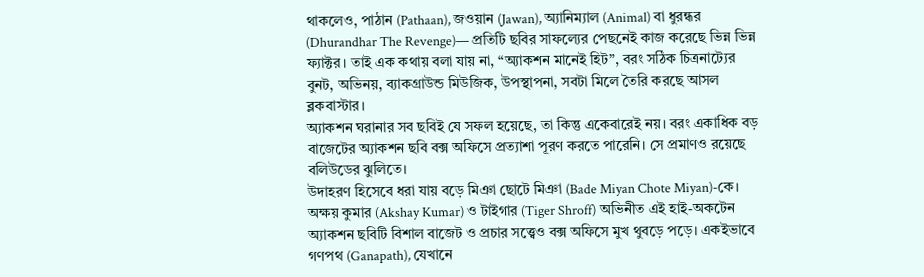থাকলেও, পাঠান (Pathaan), জওয়ান (Jawan), অ্যানিম্যাল (Animal) বা ধুরন্ধর (Dhurandhar The Revenge)— প্রতিটি ছবির সাফল্যের পেছনেই কাজ করেছে ভিন্ন ভিন্ন ফ্যাক্টর। তাই এক কথায় বলা যায় না, “অ্যাকশন মানেই হিট”, বরং সঠিক চিত্রনাট্যের বুনট, অভিনয়, ব্যাকগ্রাউন্ড মিউজিক, উপস্থাপনা, সবটা মিলে তৈরি করছে আসল ব্লকবাস্টার।
অ্যাকশন ঘরানার সব ছবিই যে সফল হয়েছে, তা কিন্তু একেবারেই নয়। বরং একাধিক বড় বাজেটের অ্যাকশন ছবি বক্স অফিসে প্রত্যাশা পূরণ করতে পারেনি। সে প্রমাণও রয়েছে বলিউডের ঝুলিতে।
উদাহরণ হিসেবে ধরা যায় বড়ে মিঞা ছোটে মিঞা (Bade Miyan Chote Miyan)-কে। অক্ষয় কুমার (Akshay Kumar) ও টাইগার (Tiger Shroff) অভিনীত এই হাই-অকটেন অ্যাকশন ছবিটি বিশাল বাজেট ও প্রচার সত্ত্বেও বক্স অফিসে মুখ থুবড়ে পড়ে। একইভাবে গণপথ (Ganapath), যেখানে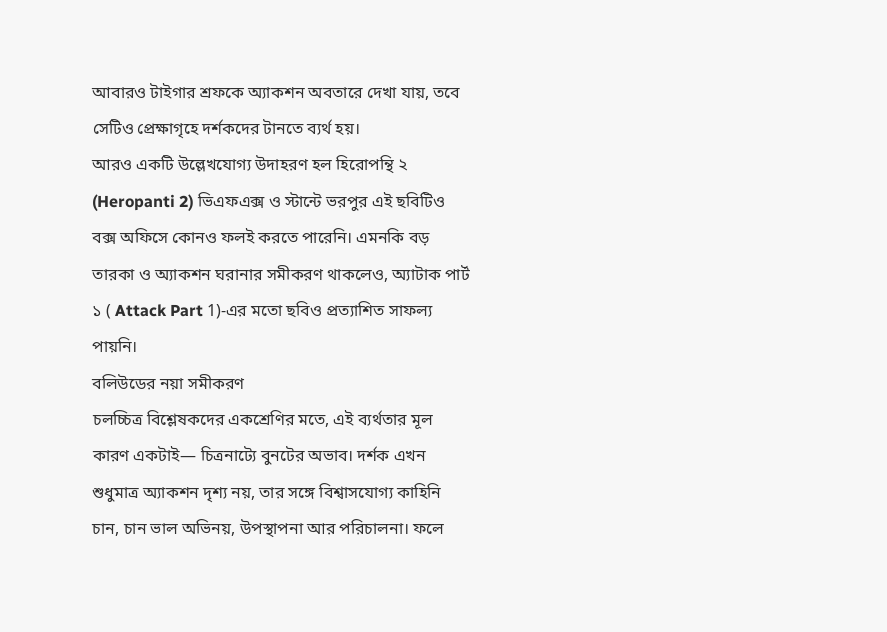আবারও টাইগার শ্রফকে অ্যাকশন অবতারে দেখা যায়, তবে সেটিও প্রেক্ষাগৃহে দর্শকদের টানতে ব্যর্থ হয়।
আরও একটি উল্লেখযোগ্য উদাহরণ হল হিরোপন্থি ২ (Heropanti 2) ভিএফএক্স ও স্টান্টে ভরপুর এই ছবিটিও বক্স অফিসে কোনও ফলই করতে পারেনি। এমনকি বড় তারকা ও অ্যাকশন ঘরানার সমীকরণ থাকলেও, অ্যাটাক পার্ট ১ ( Attack Part 1)-এর মতো ছবিও প্রত্যাশিত সাফল্য পায়নি।
বলিউডের নয়া সমীকরণ
চলচ্চিত্র বিশ্লেষকদের একশ্রেণির মতে, এই ব্যর্থতার মূল কারণ একটাই— চিত্রনাট্যে বুনটের অভাব। দর্শক এখন শুধুমাত্র অ্যাকশন দৃশ্য নয়, তার সঙ্গে বিশ্বাসযোগ্য কাহিনি চান, চান ভাল অভিনয়, উপস্থাপনা আর পরিচালনা। ফলে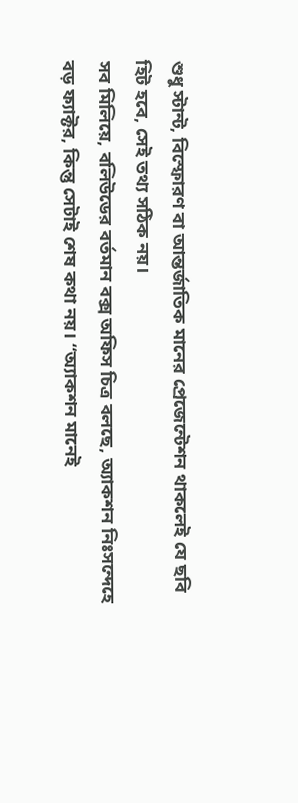শুধু স্টান্ট, বিস্ফোরণ বা আন্তর্জাতিক মানের প্রেজেন্টেশন থাকলেই যে ছবি হিট হবে, সেই তথ্য সঠিক নয়।
সব মিলিয়ে, বলিউডের বর্তমান বক্স অফিস চিত্র বলছে, অ্যাকশন নিঃসন্দেহে বড় ফ্যাক্টর, কিন্তু সেটাই শেষ কথা নয়। “অ্যাকশন মানেই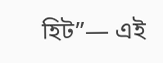হিট”— এই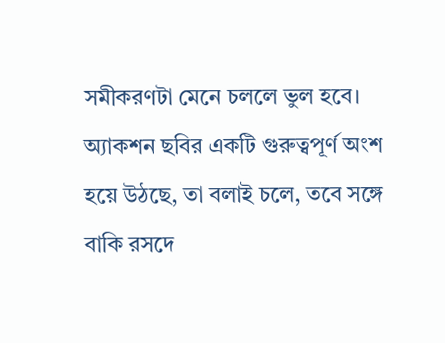সমীকরণটা মেনে চললে ভুল হবে। অ্যাকশন ছবির একটি গুরুত্বপূর্ণ অংশ হয়ে উঠছে, তা বলাই চলে, তবে সঙ্গে বাকি রসদে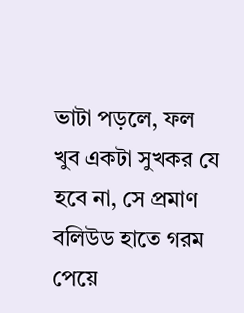ভাটা পড়লে, ফল খুব একটা সুখকর যে হবে না, সে প্রমাণ বলিউড হাতে গরম পেয়ে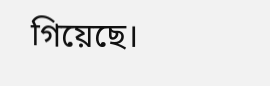গিয়েছে।